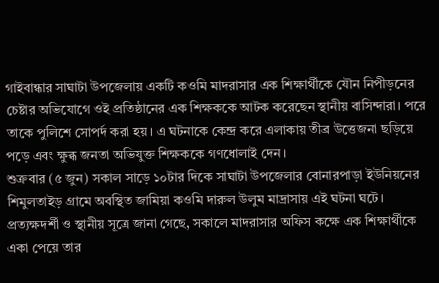গাইবান্ধার সাঘাটা উপজেলায় একটি কওমি মাদরাসার এক শিক্ষার্থীকে যৌন নিপীড়নের চেষ্টার অভিযোগে ওই প্রতিষ্ঠানের এক শিক্ষককে আটক করেছেন স্থানীয় বাসিন্দারা। পরে তাকে পুলিশে সোপর্দ করা হয়। এ ঘটনাকে কেন্দ্র করে এলাকায় তীব্র উত্তেজনা ছড়িয়ে পড়ে এবং ক্ষুব্ধ জনতা অভিযুক্ত শিক্ষককে গণধোলাই দেন।
শুক্রবার (৫ জুন) সকাল সাড়ে ১০টার দিকে সাঘাটা উপজেলার বোনারপাড়া ইউনিয়নের শিমুলতাইড় গ্রামে অবস্থিত জামিয়া কওমি দারুল উলুম মাদ্রাসায় এই ঘটনা ঘটে।
প্রত্যক্ষদর্শী ও স্থানীয় সূত্রে জানা গেছে, সকালে মাদরাসার অফিস কক্ষে এক শিক্ষার্থীকে একা পেয়ে তার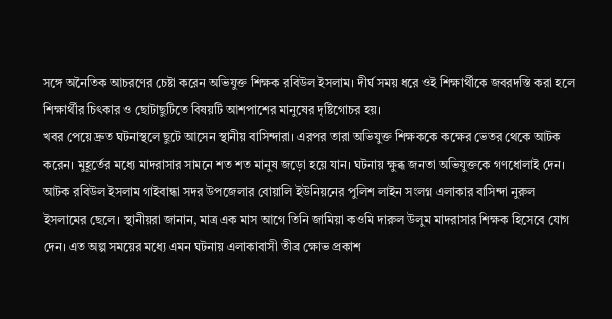সঙ্গে অনৈতিক আচরণের চেষ্টা করেন অভিযুক্ত শিক্ষক রবিউল ইসলাম। দীর্ঘ সময় ধরে ওই শিক্ষার্থীকে জবরদস্তি করা হলে শিক্ষার্থীর চিৎকার ও ছোটাছুটিতে বিষয়টি আশপাশের মানুষের দৃষ্টিগোচর হয়।
খবর পেয়ে দ্রুত ঘটনাস্থলে ছুটে আসেন স্থানীয় বাসিন্দারা। এরপর তারা অভিযুক্ত শিক্ষককে কক্ষের ভেতর থেকে আটক করেন। মুহূর্তের মধ্যে মাদরাসার সামনে শত শত মানুষ জড়ো হয়ে যান। ঘটনায় ক্ষুব্ধ জনতা অভিযুক্তকে গণধোলাই দেন।
আটক রবিউল ইসলাম গাইবান্ধা সদর উপজেলার বোয়ালি ইউনিয়নের পুলিশ লাইন সংলগ্ন এলাকার বাসিন্দা নুরুল ইসলামের ছেলে। স্থানীয়রা জানান, মাত্র এক মাস আগে তিনি জামিয়া কওমি দারুল উলুম মাদরাসার শিক্ষক হিসেবে যোগ দেন। এত অল্প সময়ের মধ্যে এমন ঘটনায় এলাকাবাসী তীব্র ক্ষোভ প্রকাশ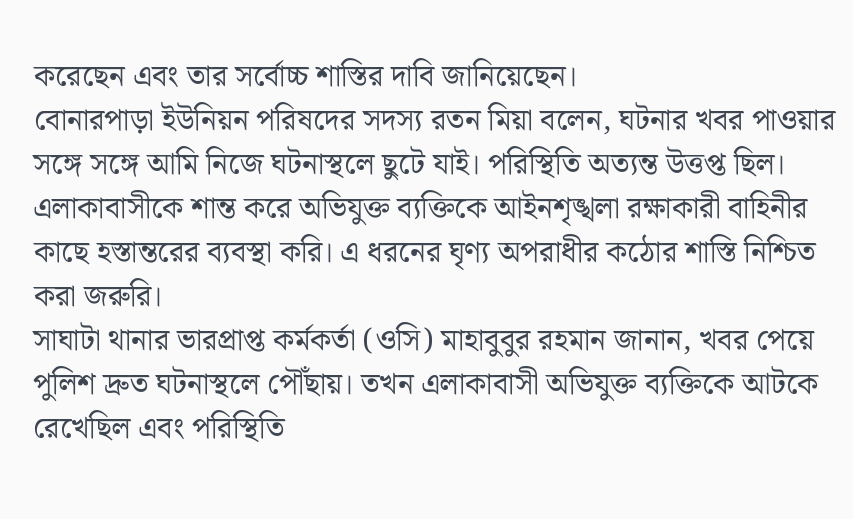করেছেন এবং তার সর্বোচ্চ শাস্তির দাবি জানিয়েছেন।
বোনারপাড়া ইউনিয়ন পরিষদের সদস্য রতন মিয়া বলেন, ঘটনার খবর পাওয়ার সঙ্গে সঙ্গে আমি নিজে ঘটনাস্থলে ছুটে যাই। পরিস্থিতি অত্যন্ত উত্তপ্ত ছিল। এলাকাবাসীকে শান্ত করে অভিযুক্ত ব্যক্তিকে আইনশৃঙ্খলা রক্ষাকারী বাহিনীর কাছে হস্তান্তরের ব্যবস্থা করি। এ ধরনের ঘৃণ্য অপরাধীর কঠোর শাস্তি নিশ্চিত করা জরুরি।
সাঘাটা থানার ভারপ্রাপ্ত কর্মকর্তা (ওসি) মাহাবুবুর রহমান জানান, খবর পেয়ে পুলিশ দ্রুত ঘটনাস্থলে পৌঁছায়। তখন এলাকাবাসী অভিযুক্ত ব্যক্তিকে আটকে রেখেছিল এবং পরিস্থিতি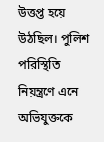উত্তপ্ত হয়ে উঠছিল। পুলিশ পরিস্থিতি নিয়ন্ত্রণে এনে অভিযুক্তকে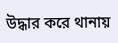উদ্ধার করে থানায়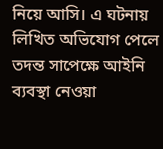নিয়ে আসি। এ ঘটনায় লিখিত অভিযোগ পেলে তদন্ত সাপেক্ষে আইনি ব্যবস্থা নেওয়া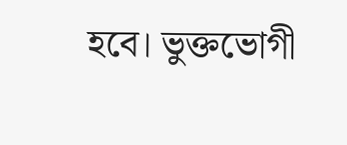হবে। ভুক্তভোগী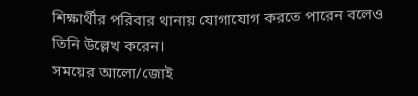শিক্ষার্থীর পরিবার থানায় যোগাযোগ করতে পারেন বলেও তিনি উল্লেখ করেন।
সময়ের আলো/জোই